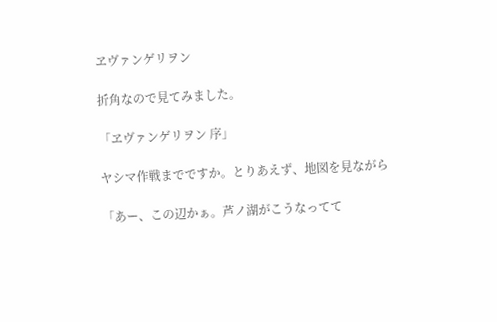ヱヴァンゲリヲン

折角なので見てみました。

「ヱヴァンゲリヲン 序」

ヤシマ作戦までですか。とりあえず、地図を見ながら

「あー、この辺かぁ。芦ノ湖がこうなってて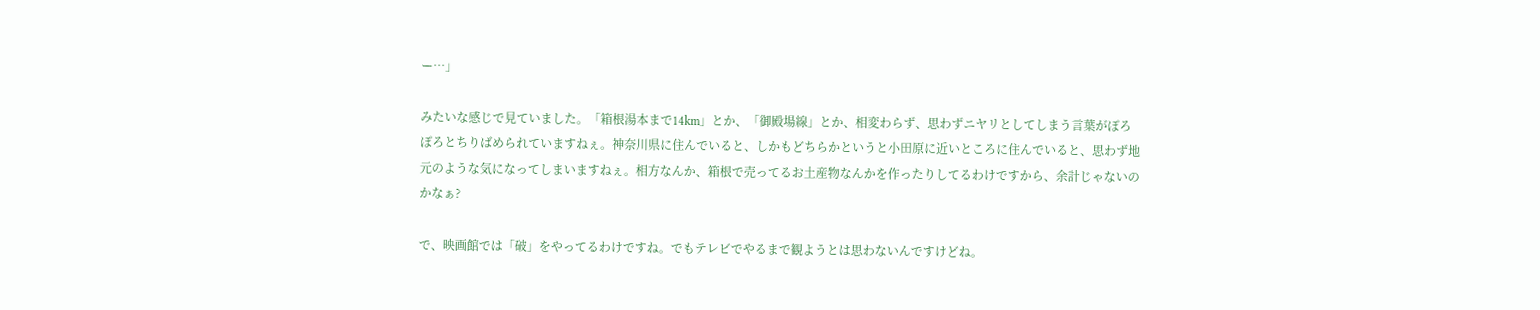ー…」

みたいな感じで見ていました。「箱根湯本まで14km」とか、「御殿場線」とか、相変わらず、思わずニヤリとしてしまう言葉がぽろぽろとちりばめられていますねぇ。神奈川県に住んでいると、しかもどちらかというと小田原に近いところに住んでいると、思わず地元のような気になってしまいますねぇ。相方なんか、箱根で売ってるお土産物なんかを作ったりしてるわけですから、余計じゃないのかなぁ?

で、映画館では「破」をやってるわけですね。でもテレビでやるまで観ようとは思わないんですけどね。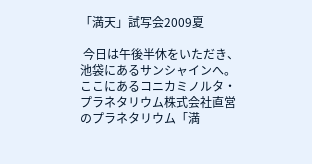「満天」試写会2009夏

 今日は午後半休をいただき、池袋にあるサンシャインへ。ここにあるコニカミノルタ・プラネタリウム株式会社直営のプラネタリウム「満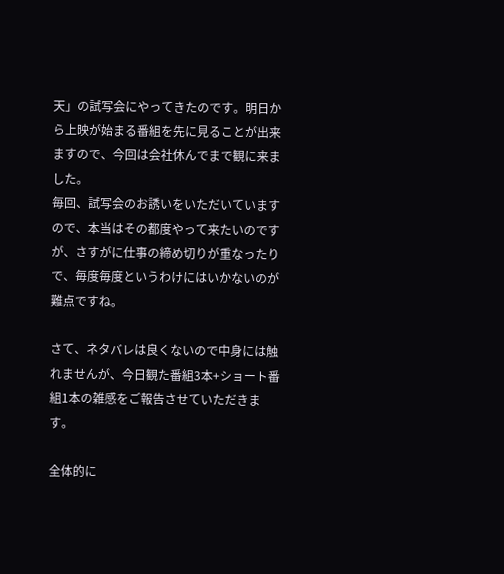天」の試写会にやってきたのです。明日から上映が始まる番組を先に見ることが出来ますので、今回は会社休んでまで観に来ました。
毎回、試写会のお誘いをいただいていますので、本当はその都度やって来たいのですが、さすがに仕事の締め切りが重なったりで、毎度毎度というわけにはいかないのが難点ですね。

さて、ネタバレは良くないので中身には触れませんが、今日観た番組3本+ショート番組1本の雑感をご報告させていただきます。

全体的に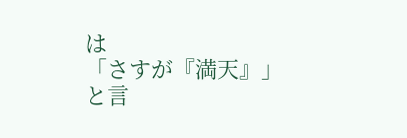は
「さすが『満天』」
と言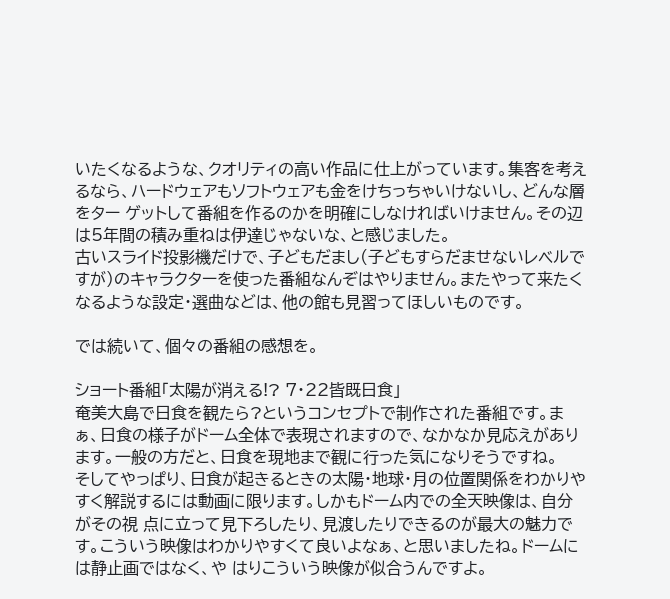いたくなるような、クオリティの高い作品に仕上がっています。集客を考えるなら、ハードウェアもソフトウェアも金をけちっちゃいけないし、どんな層をター ゲットして番組を作るのかを明確にしなければいけません。その辺は5年間の積み重ねは伊達じゃないな、と感じました。
古いスライド投影機だけで、子どもだまし(子どもすらだませないレベルですが)のキャラクターを使った番組なんぞはやりません。またやって来たくなるような設定・選曲などは、他の館も見習ってほしいものです。

では続いて、個々の番組の感想を。

ショート番組「太陽が消える!? 7・22皆既日食」
奄美大島で日食を観たら?というコンセプトで制作された番組です。まぁ、日食の様子がドーム全体で表現されますので、なかなか見応えがあります。一般の方だと、日食を現地まで観に行った気になりそうですね。
そしてやっぱり、日食が起きるときの太陽・地球・月の位置関係をわかりやすく解説するには動画に限ります。しかもドーム内での全天映像は、自分がその視 点に立って見下ろしたり、見渡したりできるのが最大の魅力です。こういう映像はわかりやすくて良いよなぁ、と思いましたね。ドームには静止画ではなく、や はりこういう映像が似合うんですよ。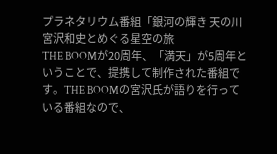プラネタリウム番組「銀河の輝き 天の川 宮沢和史とめぐる星空の旅
THE BOOMが20周年、「満天」が5周年ということで、提携して制作された番組です。THE BOOMの宮沢氏が語りを行っている番組なので、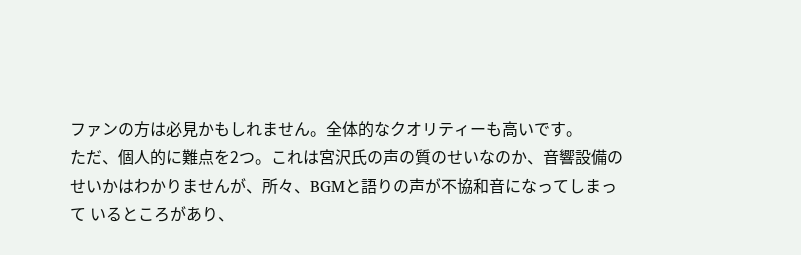ファンの方は必見かもしれません。全体的なクオリティーも高いです。
ただ、個人的に難点を2つ。これは宮沢氏の声の質のせいなのか、音響設備のせいかはわかりませんが、所々、BGMと語りの声が不協和音になってしまって いるところがあり、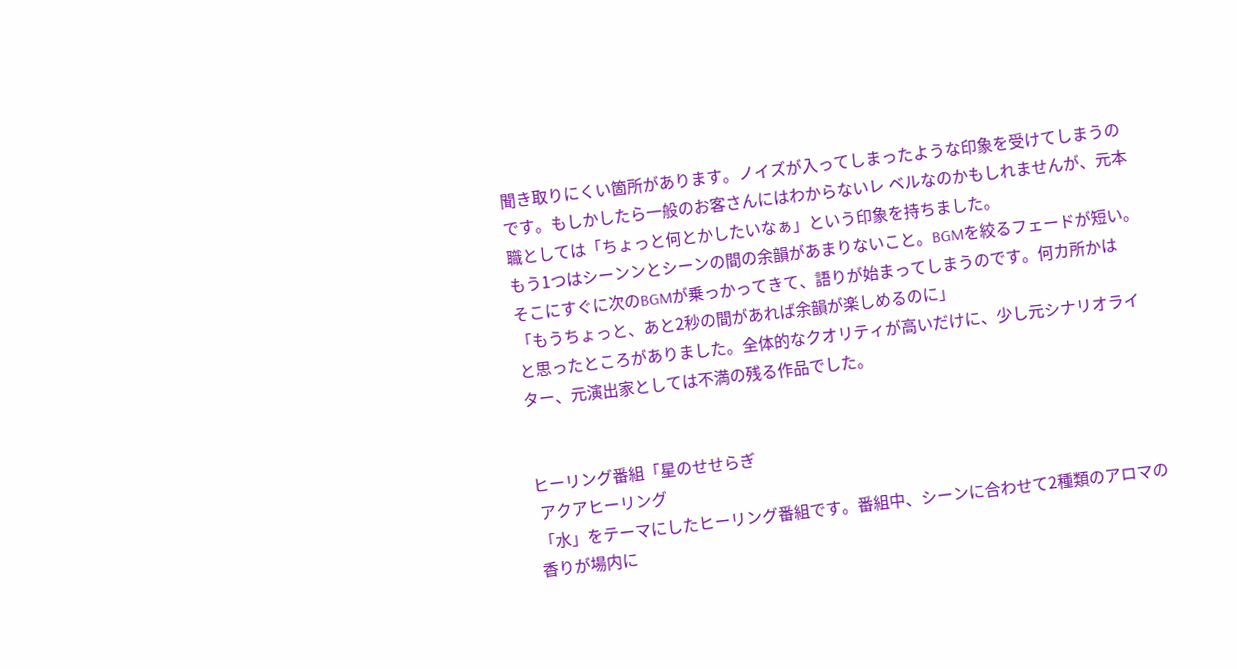聞き取りにくい箇所があります。ノイズが入ってしまったような印象を受けてしまうのです。もしかしたら一般のお客さんにはわからないレ ベルなのかもしれませんが、元本職としては「ちょっと何とかしたいなぁ」という印象を持ちました。
もう1つはシーンンとシーンの間の余韻があまりないこと。BGMを絞るフェードが短い。そこにすぐに次のBGMが乗っかってきて、語りが始まってしまうのです。何カ所かは
「もうちょっと、あと2秒の間があれば余韻が楽しめるのに」
と思ったところがありました。全体的なクオリティが高いだけに、少し元シナリオライター、元演出家としては不満の残る作品でした。


ヒーリング番組「星のせせらぎ
 アクアヒーリング
「水」をテーマにしたヒーリング番組です。番組中、シーンに合わせて2種類のアロマの香りが場内に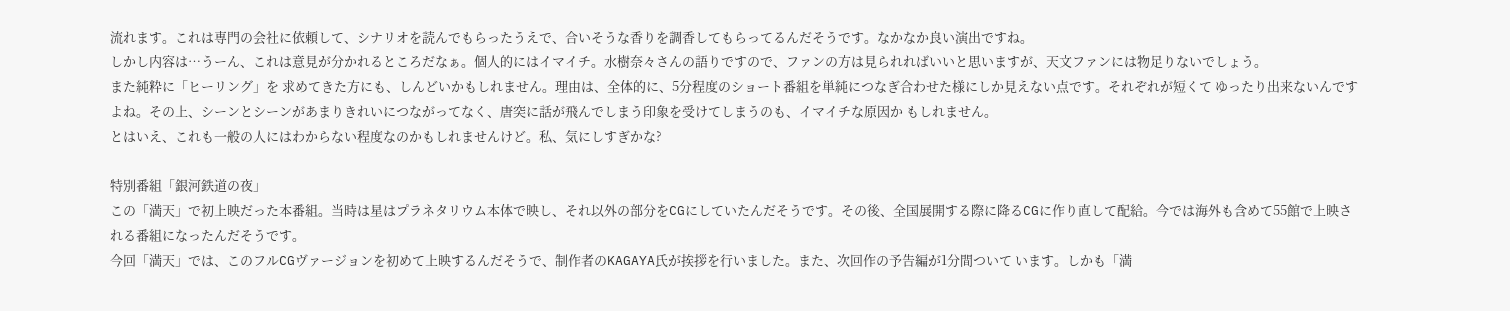流れます。これは専門の会社に依頼して、シナリオを読んでもらったうえで、合いそうな香りを調香してもらってるんだそうです。なかなか良い演出ですね。
しかし内容は…うーん、これは意見が分かれるところだなぁ。個人的にはイマイチ。水樹奈々さんの語りですので、ファンの方は見られればいいと思いますが、天文ファンには物足りないでしょう。
また純粋に「ヒーリング」を 求めてきた方にも、しんどいかもしれません。理由は、全体的に、5分程度のショート番組を単純につなぎ合わせた様にしか見えない点です。それぞれが短くて ゆったり出来ないんですよね。その上、シーンとシーンがあまりきれいにつながってなく、唐突に話が飛んでしまう印象を受けてしまうのも、イマイチな原因か もしれません。
とはいえ、これも一般の人にはわからない程度なのかもしれませんけど。私、気にしすぎかな?

特別番組「銀河鉄道の夜」
この「満天」で初上映だった本番組。当時は星はプラネタリウム本体で映し、それ以外の部分をCGにしていたんだそうです。その後、全国展開する際に降るCGに作り直して配給。今では海外も含めて55館で上映される番組になったんだそうです。
今回「満天」では、このフルCGヴァージョンを初めて上映するんだそうで、制作者のKAGAYA氏が挨拶を行いました。また、次回作の予告編が1分間ついて います。しかも「満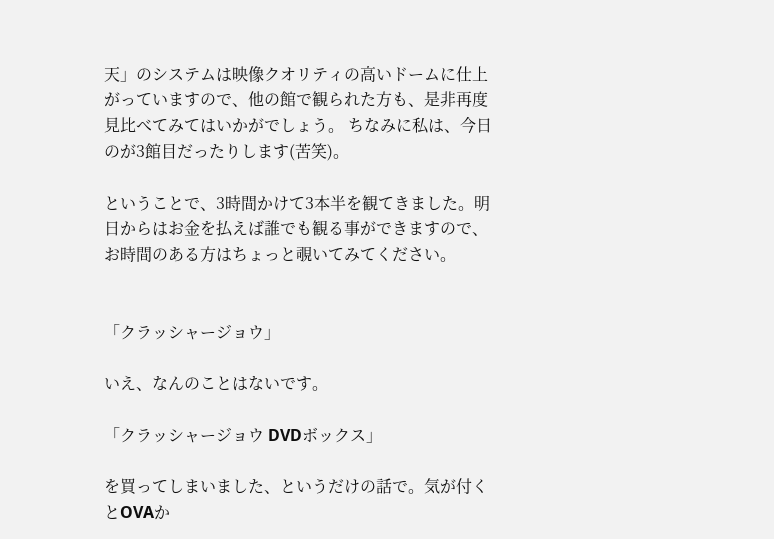天」のシステムは映像クオリティの高いドームに仕上がっていますので、他の館で観られた方も、是非再度見比べてみてはいかがでしょう。 ちなみに私は、今日のが3館目だったりします(苦笑)。

ということで、3時間かけて3本半を観てきました。明日からはお金を払えば誰でも観る事ができますので、お時間のある方はちょっと覗いてみてください。


「クラッシャージョウ」

いえ、なんのことはないです。

「クラッシャージョウ DVDボックス」

を買ってしまいました、というだけの話で。気が付くとOVAか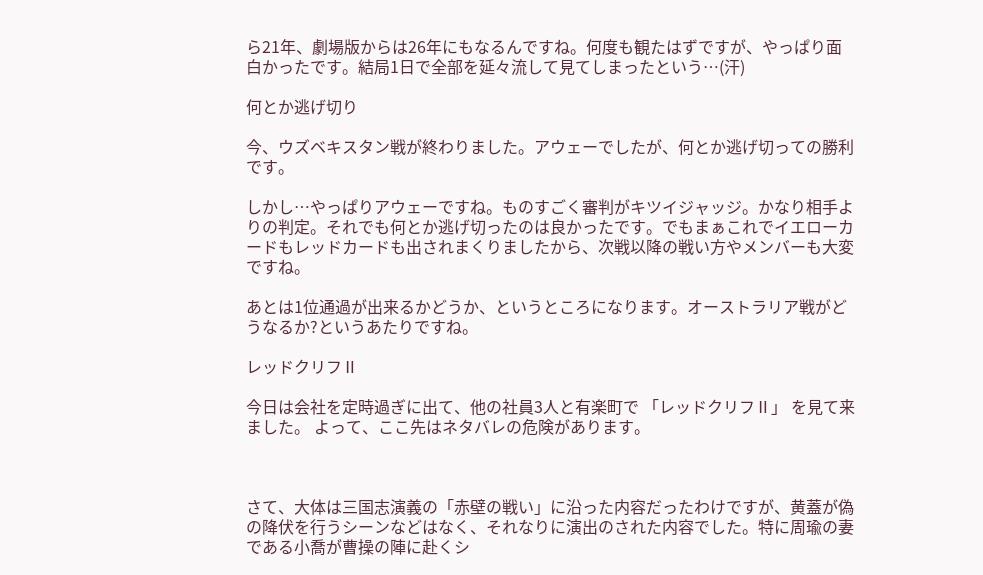ら21年、劇場版からは26年にもなるんですね。何度も観たはずですが、やっぱり面白かったです。結局1日で全部を延々流して見てしまったという…(汗)

何とか逃げ切り

今、ウズベキスタン戦が終わりました。アウェーでしたが、何とか逃げ切っての勝利です。

しかし…やっぱりアウェーですね。ものすごく審判がキツイジャッジ。かなり相手よりの判定。それでも何とか逃げ切ったのは良かったです。でもまぁこれでイエローカードもレッドカードも出されまくりましたから、次戦以降の戦い方やメンバーも大変ですね。

あとは1位通過が出来るかどうか、というところになります。オーストラリア戦がどうなるか?というあたりですね。

レッドクリフⅡ

今日は会社を定時過ぎに出て、他の社員3人と有楽町で 「レッドクリフⅡ」 を見て来ました。 よって、ここ先はネタバレの危険があります。



さて、大体は三国志演義の「赤壁の戦い」に沿った内容だったわけですが、黄蓋が偽の降伏を行うシーンなどはなく、それなりに演出のされた内容でした。特に周瑜の妻である小喬が曹操の陣に赴くシ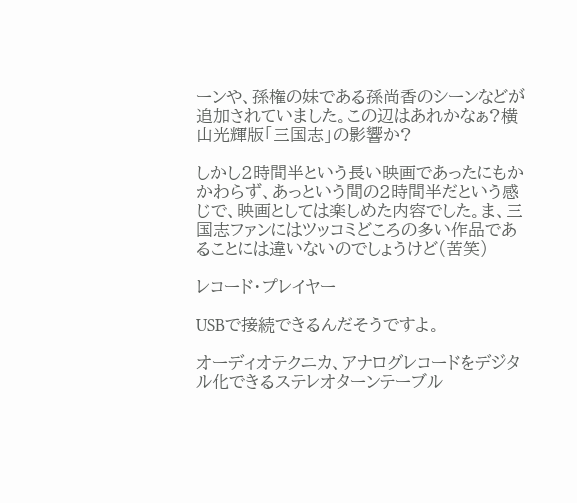ーンや、孫権の妹である孫尚香のシーンなどが追加されていました。この辺はあれかなぁ?横山光輝版「三国志」の影響か?

しかし2時間半という長い映画であったにもかかわらず、あっという間の2時間半だという感じで、映画としては楽しめた内容でした。ま、三国志ファンにはツッコミどころの多い作品であることには違いないのでしょうけど(苦笑)

レコード・プレイヤー

USBで接続できるんだそうですよ。

オーディオテクニカ、アナログレコードをデジタル化できるステレオターンテーブル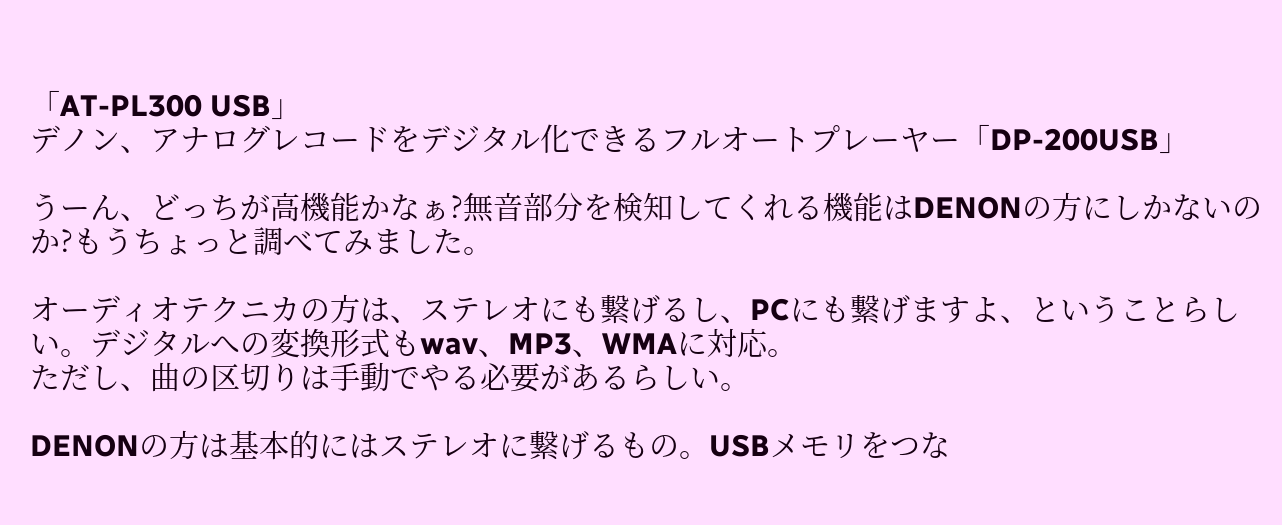「AT-PL300 USB」
デノン、アナログレコードをデジタル化できるフルオートプレーヤー「DP-200USB」

うーん、どっちが高機能かなぁ?無音部分を検知してくれる機能はDENONの方にしかないのか?もうちょっと調べてみました。

オーディオテクニカの方は、ステレオにも繋げるし、PCにも繋げますよ、ということらしい。デジタルへの変換形式もwav、MP3、WMAに対応。
ただし、曲の区切りは手動でやる必要があるらしい。

DENONの方は基本的にはステレオに繋げるもの。USBメモリをつな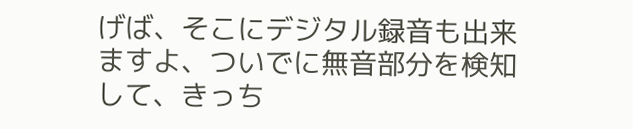げば、そこにデジタル録音も出来ますよ、ついでに無音部分を検知して、きっち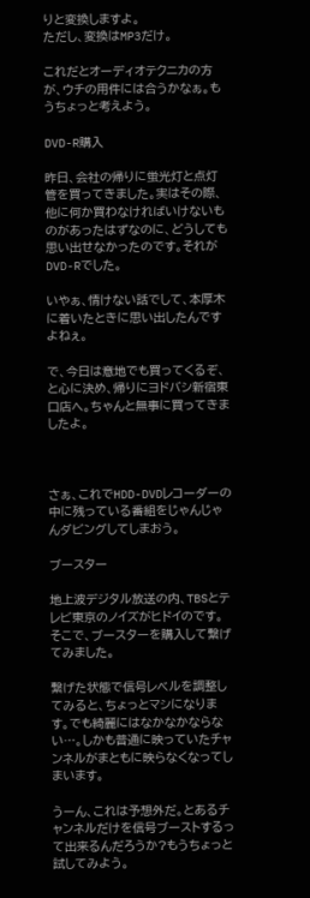りと変換しますよ。
ただし、変換はMP3だけ。

これだとオーディオテクニカの方が、ウチの用件には合うかなぁ。もうちょっと考えよう。

DVD-R購入

昨日、会社の帰りに蛍光灯と点灯管を買ってきました。実はその際、他に何か買わなければいけないものがあったはずなのに、どうしても思い出せなかったのです。それがDVD-Rでした。

いやぁ、情けない話でして、本厚木に着いたときに思い出したんですよねぇ。

で、今日は意地でも買ってくるぞ、と心に決め、帰りにヨドバシ新宿東口店へ。ちゃんと無事に買ってきましたよ。



さぁ、これでHDD-DVDレコーダーの中に残っている番組をじゃんじゃんダビングしてしまおう。

ブースター

地上波デジタル放送の内、TBSとテレビ東京のノイズがヒドイのです。そこで、ブースターを購入して繋げてみました。

繋げた状態で信号レベルを調整してみると、ちょっとマシになります。でも綺麗にはなかなかならない…。しかも普通に映っていたチャンネルがまともに映らなくなってしまいます。

うーん、これは予想外だ。とあるチャンネルだけを信号ブーストするって出来るんだろうか?もうちょっと試してみよう。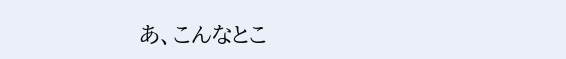あ、こんなとこ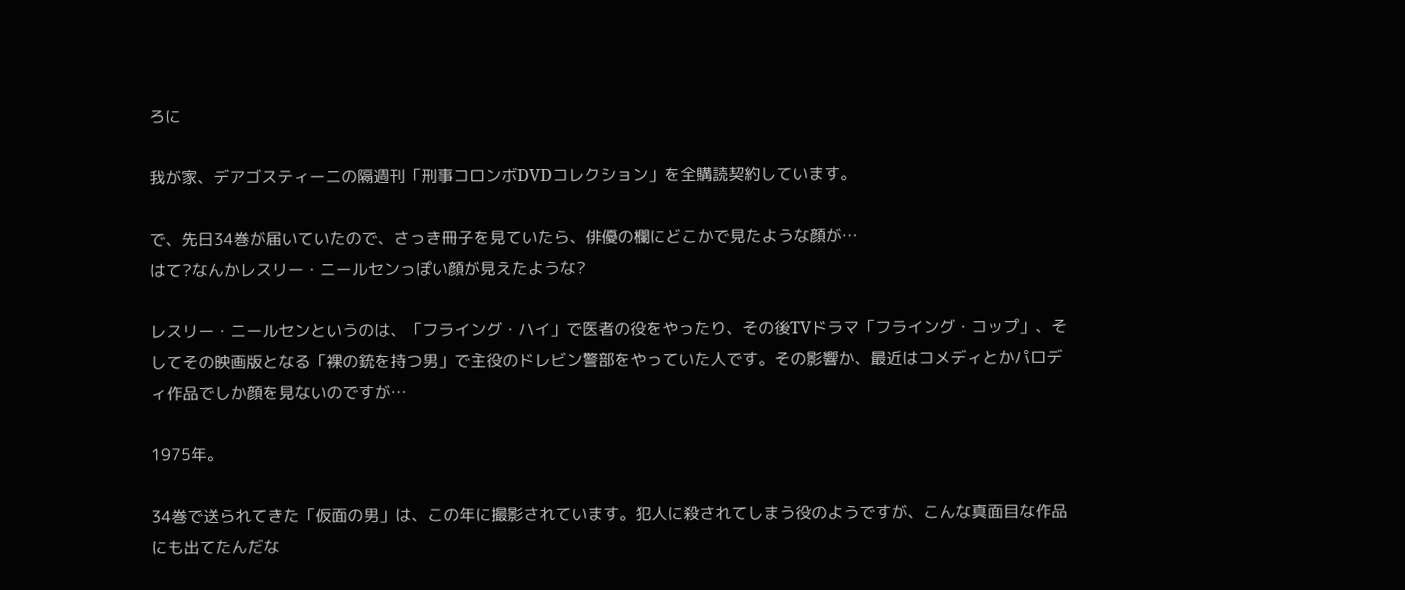ろに

我が家、デアゴスティーニの隔週刊「刑事コロンボDVDコレクション」を全購読契約しています。

で、先日34巻が届いていたので、さっき冊子を見ていたら、俳優の欄にどこかで見たような顔が…
はて?なんかレスリー・ニールセンっぽい顔が見えたような?

レスリー・ニールセンというのは、「フライング・ハイ」で医者の役をやったり、その後TVドラマ「フライング・コップ」、そしてその映画版となる「裸の銃を持つ男」で主役のドレビン警部をやっていた人です。その影響か、最近はコメディとかパロディ作品でしか顔を見ないのですが…

1975年。

34巻で送られてきた「仮面の男」は、この年に撮影されています。犯人に殺されてしまう役のようですが、こんな真面目な作品にも出てたんだな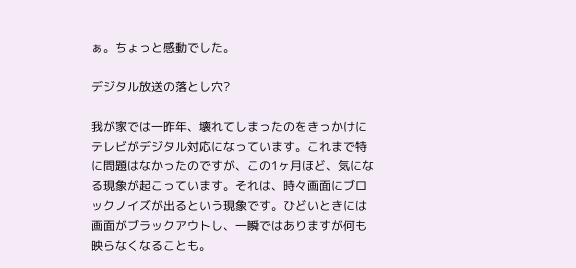ぁ。ちょっと感動でした。

デジタル放送の落とし穴?

我が家では一昨年、壊れてしまったのをきっかけにテレビがデジタル対応になっています。これまで特に問題はなかったのですが、この1ヶ月ほど、気になる現象が起こっています。それは、時々画面にブロックノイズが出るという現象です。ひどいときには画面がブラックアウトし、一瞬ではありますが何も映らなくなることも。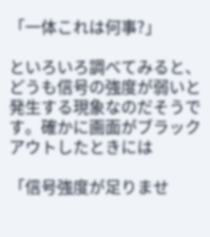「一体これは何事?」

といろいろ調べてみると、どうも信号の強度が弱いと発生する現象なのだそうです。確かに画面がブラックアウトしたときには

「信号強度が足りませ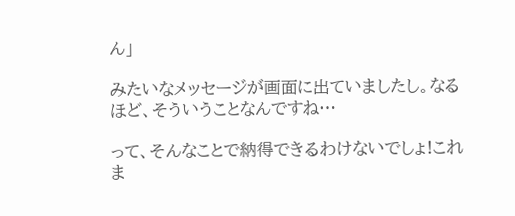ん」

みたいなメッセージが画面に出ていましたし。なるほど、そういうことなんですね…

って、そんなことで納得できるわけないでしょ!これま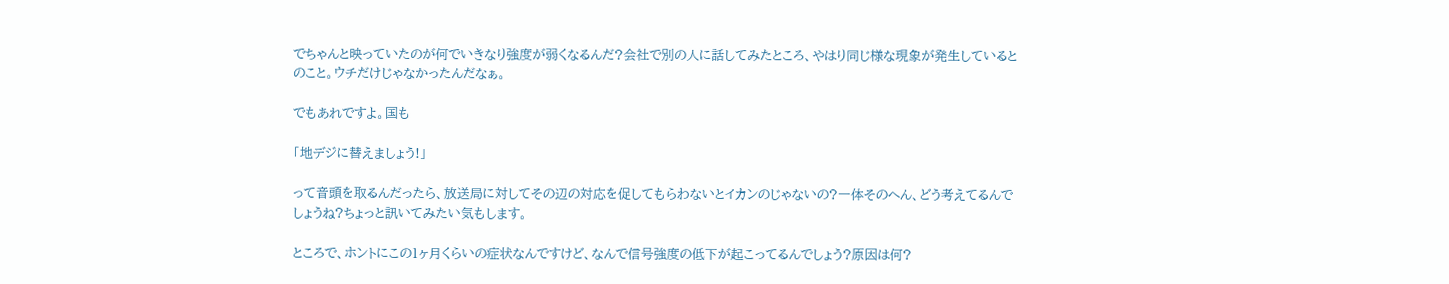でちゃんと映っていたのが何でいきなり強度が弱くなるんだ?会社で別の人に話してみたところ、やはり同じ様な現象が発生しているとのこと。ウチだけじゃなかったんだなぁ。

でもあれですよ。国も

「地デジに替えましょう!」

って音頭を取るんだったら、放送局に対してその辺の対応を促してもらわないとイカンのじゃないの?一体そのへん、どう考えてるんでしょうね?ちょっと訊いてみたい気もします。

ところで、ホントにこの1ヶ月くらいの症状なんですけど、なんで信号強度の低下が起こってるんでしょう?原因は何?